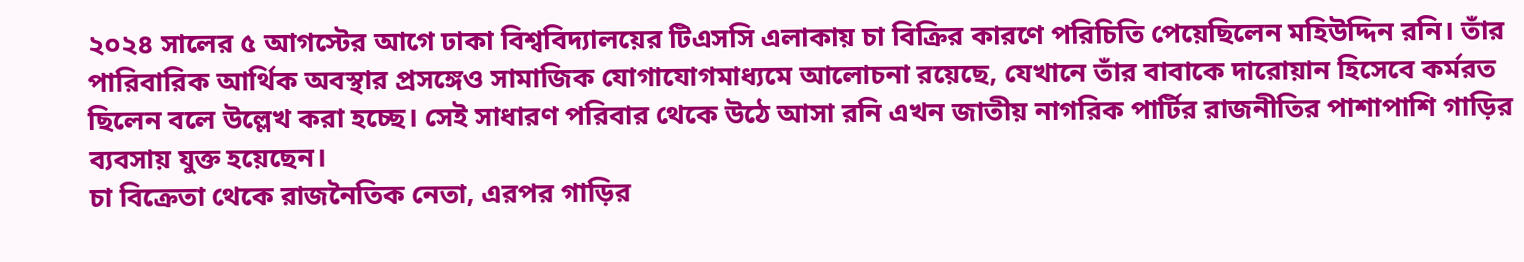২০২৪ সালের ৫ আগস্টের আগে ঢাকা বিশ্ববিদ্যালয়ের টিএসসি এলাকায় চা বিক্রির কারণে পরিচিতি পেয়েছিলেন মহিউদ্দিন রনি। তাঁর পারিবারিক আর্থিক অবস্থার প্রসঙ্গেও সামাজিক যোগাযোগমাধ্যমে আলোচনা রয়েছে, যেখানে তাঁর বাবাকে দারোয়ান হিসেবে কর্মরত ছিলেন বলে উল্লেখ করা হচ্ছে। সেই সাধারণ পরিবার থেকে উঠে আসা রনি এখন জাতীয় নাগরিক পার্টির রাজনীতির পাশাপাশি গাড়ির ব্যবসায় যুক্ত হয়েছেন।
চা বিক্রেতা থেকে রাজনৈতিক নেতা, এরপর গাড়ির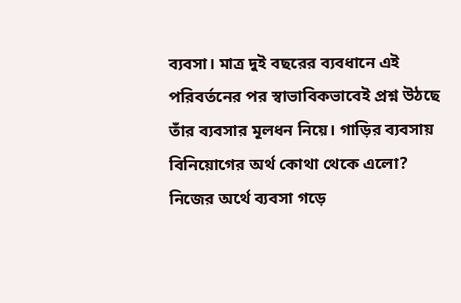ব্যবসা। মাত্র দুই বছরের ব্যবধানে এই পরিবর্তনের পর স্বাভাবিকভাবেই প্রশ্ন উঠছে তাঁর ব্যবসার মূলধন নিয়ে। গাড়ির ব্যবসায় বিনিয়োগের অর্থ কোথা থেকে এলো? নিজের অর্থে ব্যবসা গড়ে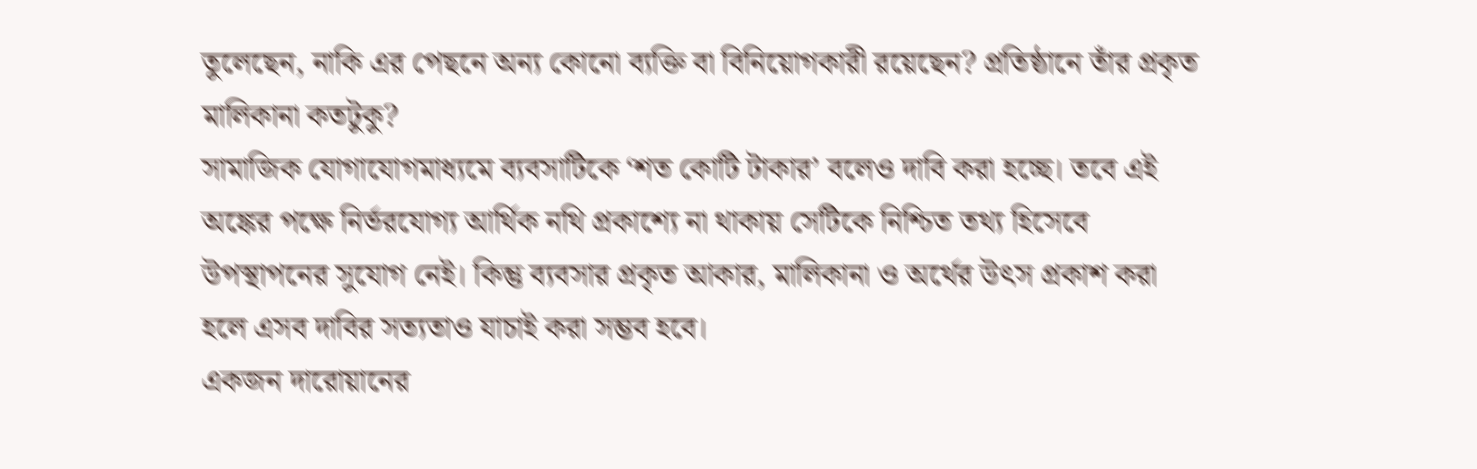তুলেছেন, নাকি এর পেছনে অন্য কোনো ব্যক্তি বা বিনিয়োগকারী রয়েছেন? প্রতিষ্ঠানে তাঁর প্রকৃত মালিকানা কতটুকু?
সামাজিক যোগাযোগমাধ্যমে ব্যবসাটিকে ‘শত কোটি টাকার’ বলেও দাবি করা হচ্ছে। তবে এই অঙ্কের পক্ষে নির্ভরযোগ্য আর্থিক নথি প্রকাশ্যে না থাকায় সেটিকে নিশ্চিত তথ্য হিসেবে উপস্থাপনের সুযোগ নেই। কিন্তু ব্যবসার প্রকৃত আকার, মালিকানা ও অর্থের উৎস প্রকাশ করা হলে এসব দাবির সত্যতাও যাচাই করা সম্ভব হবে।
একজন দারোয়ানের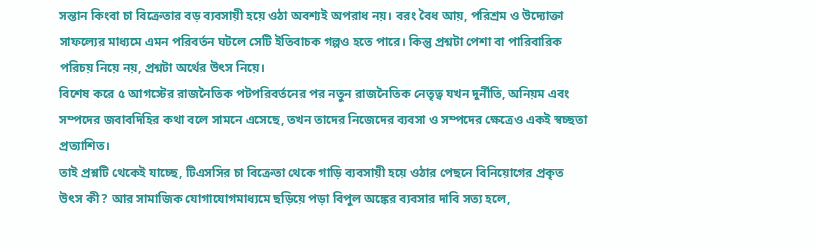সন্তান কিংবা চা বিক্রেতার বড় ব্যবসায়ী হয়ে ওঠা অবশ্যই অপরাধ নয়। বরং বৈধ আয়, পরিশ্রম ও উদ্যোক্তা সাফল্যের মাধ্যমে এমন পরিবর্তন ঘটলে সেটি ইতিবাচক গল্পও হতে পারে। কিন্তু প্রশ্নটা পেশা বা পারিবারিক পরিচয় নিয়ে নয়, প্রশ্নটা অর্থের উৎস নিয়ে।
বিশেষ করে ৫ আগস্টের রাজনৈতিক পটপরিবর্তনের পর নতুন রাজনৈতিক নেতৃত্ব যখন দুর্নীতি, অনিয়ম এবং সম্পদের জবাবদিহির কথা বলে সামনে এসেছে, তখন তাদের নিজেদের ব্যবসা ও সম্পদের ক্ষেত্রেও একই স্বচ্ছতা প্রত্যাশিত।
তাই প্রশ্নটি থেকেই যাচ্ছে, টিএসসির চা বিক্রেতা থেকে গাড়ি ব্যবসায়ী হয়ে ওঠার পেছনে বিনিয়োগের প্রকৃত উৎস কী? আর সামাজিক যোগাযোগমাধ্যমে ছড়িয়ে পড়া বিপুল অঙ্কের ব্যবসার দাবি সত্য হলে,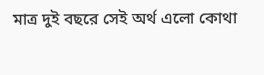মাত্র দুই বছরে সেই অর্থ এলো কোথা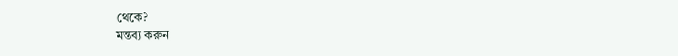থেকে?
মন্তব্য করুন